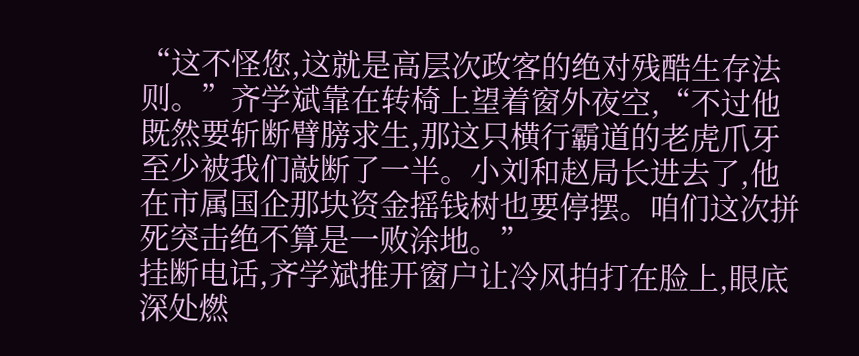“这不怪您,这就是高层次政客的绝对残酷生存法则。”齐学斌靠在转椅上望着窗外夜空,“不过他既然要斩断臂膀求生,那这只横行霸道的老虎爪牙至少被我们敲断了一半。小刘和赵局长进去了,他在市属国企那块资金摇钱树也要停摆。咱们这次拼死突击绝不算是一败涂地。”
挂断电话,齐学斌推开窗户让冷风拍打在脸上,眼底深处燃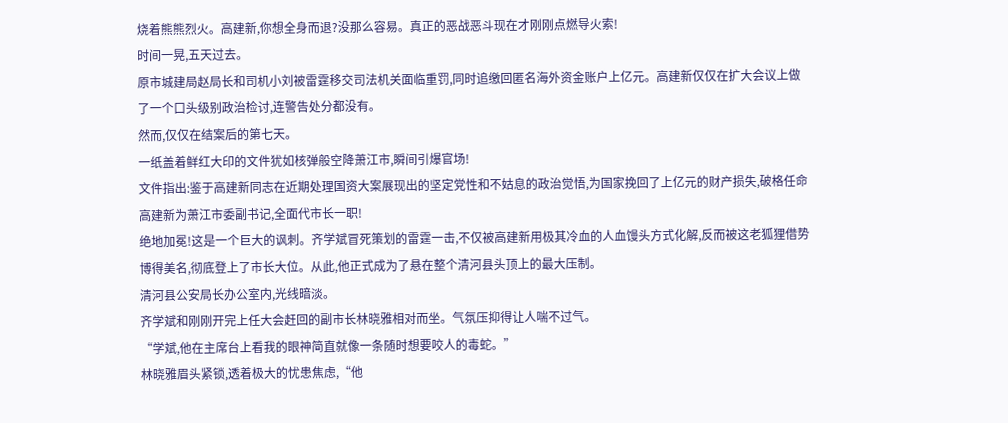烧着熊熊烈火。高建新,你想全身而退?没那么容易。真正的恶战恶斗现在才刚刚点燃导火索!
时间一晃,五天过去。
原市城建局赵局长和司机小刘被雷霆移交司法机关面临重罚,同时追缴回匿名海外资金账户上亿元。高建新仅仅在扩大会议上做了一个口头级别政治检讨,连警告处分都没有。
然而,仅仅在结案后的第七天。
一纸盖着鲜红大印的文件犹如核弹般空降萧江市,瞬间引爆官场!
文件指出:鉴于高建新同志在近期处理国资大案展现出的坚定党性和不姑息的政治觉悟,为国家挽回了上亿元的财产损失,破格任命高建新为萧江市委副书记,全面代市长一职!
绝地加冕!这是一个巨大的讽刺。齐学斌冒死策划的雷霆一击,不仅被高建新用极其冷血的人血馒头方式化解,反而被这老狐狸借势博得美名,彻底登上了市长大位。从此,他正式成为了悬在整个清河县头顶上的最大压制。
清河县公安局长办公室内,光线暗淡。
齐学斌和刚刚开完上任大会赶回的副市长林晓雅相对而坐。气氛压抑得让人喘不过气。
“学斌,他在主席台上看我的眼神简直就像一条随时想要咬人的毒蛇。”
林晓雅眉头紧锁,透着极大的忧患焦虑,“他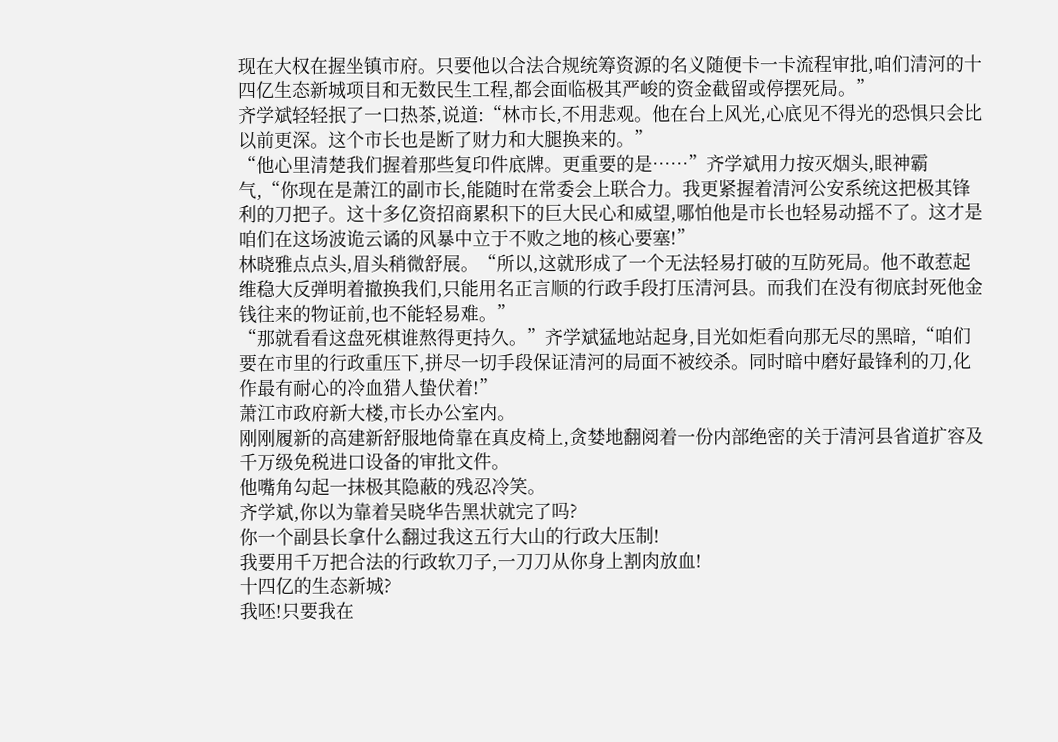现在大权在握坐镇市府。只要他以合法合规统筹资源的名义随便卡一卡流程审批,咱们清河的十四亿生态新城项目和无数民生工程,都会面临极其严峻的资金截留或停摆死局。”
齐学斌轻轻抿了一口热茶,说道:“林市长,不用悲观。他在台上风光,心底见不得光的恐惧只会比以前更深。这个市长也是断了财力和大腿换来的。”
“他心里清楚我们握着那些复印件底牌。更重要的是……”齐学斌用力按灭烟头,眼神霸气,“你现在是萧江的副市长,能随时在常委会上联合力。我更紧握着清河公安系统这把极其锋利的刀把子。这十多亿资招商累积下的巨大民心和威望,哪怕他是市长也轻易动摇不了。这才是咱们在这场波诡云谲的风暴中立于不败之地的核心要塞!”
林晓雅点点头,眉头稍微舒展。“所以,这就形成了一个无法轻易打破的互防死局。他不敢惹起维稳大反弹明着撤换我们,只能用名正言顺的行政手段打压清河县。而我们在没有彻底封死他金钱往来的物证前,也不能轻易难。”
“那就看看这盘死棋谁熬得更持久。”齐学斌猛地站起身,目光如炬看向那无尽的黑暗,“咱们要在市里的行政重压下,拼尽一切手段保证清河的局面不被绞杀。同时暗中磨好最锋利的刀,化作最有耐心的冷血猎人蛰伏着!”
萧江市政府新大楼,市长办公室内。
刚刚履新的高建新舒服地倚靠在真皮椅上,贪婪地翻阅着一份内部绝密的关于清河县省道扩容及千万级免税进口设备的审批文件。
他嘴角勾起一抹极其隐蔽的残忍冷笑。
齐学斌,你以为靠着吴晓华告黑状就完了吗?
你一个副县长拿什么翻过我这五行大山的行政大压制!
我要用千万把合法的行政软刀子,一刀刀从你身上割肉放血!
十四亿的生态新城?
我呸!只要我在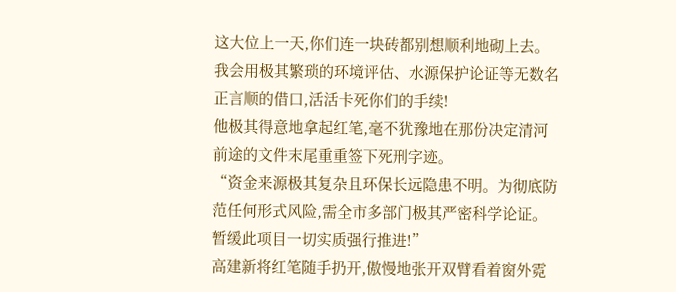这大位上一天,你们连一块砖都别想顺利地砌上去。
我会用极其繁琐的环境评估、水源保护论证等无数名正言顺的借口,活活卡死你们的手续!
他极其得意地拿起红笔,毫不犹豫地在那份决定清河前途的文件末尾重重签下死刑字迹。
“资金来源极其复杂且环保长远隐患不明。为彻底防范任何形式风险,需全市多部门极其严密科学论证。暂缓此项目一切实质强行推进!”
高建新将红笔随手扔开,傲慢地张开双臂看着窗外霓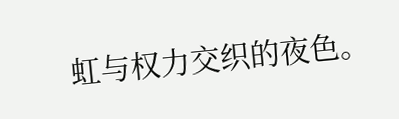虹与权力交织的夜色。